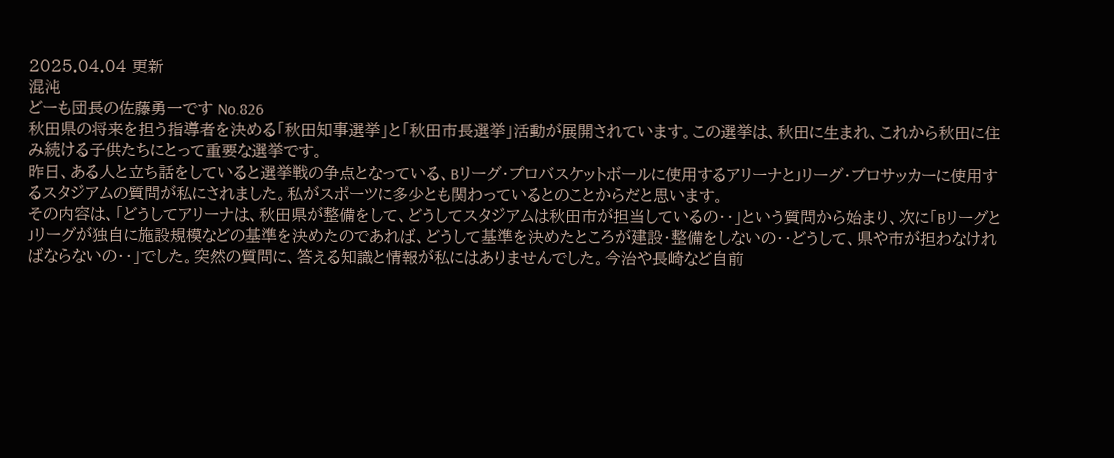2025.04.04 更新
混沌
どーも団長の佐藤勇一です No.826
秋田県の将来を担う指導者を決める「秋田知事選挙」と「秋田市長選挙」活動が展開されています。この選挙は、秋田に生まれ、これから秋田に住み続ける子供たちにとって重要な選挙です。
昨日、ある人と立ち話をしていると選挙戦の争点となっている、Bリーグ・プロバスケットボールに使用するアリーナとJリーグ・プロサッカーに使用するスタジアムの質問が私にされました。私がスポーツに多少とも関わっているとのことからだと思います。
その内容は、「どうしてアリーナは、秋田県が整備をして、どうしてスタジアムは秋田市が担当しているの・・」という質問から始まり、次に「BリーグとJリーグが独自に施設規模などの基準を決めたのであれば、どうして基準を決めたところが建設・整備をしないの・・どうして、県や市が担わなければならないの・・」でした。突然の質問に、答える知識と情報が私にはありませんでした。今治や長崎など自前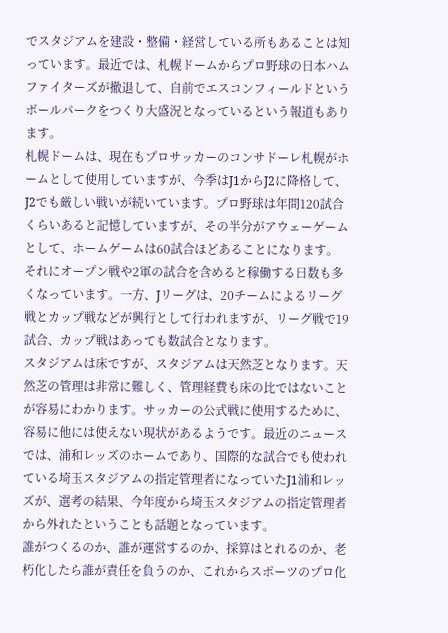でスタジアムを建設・整備・経営している所もあることは知っています。最近では、札幌ドームからプロ野球の日本ハムファイターズが撤退して、自前でエスコンフィールドというボールパークをつくり大盛況となっているという報道もあります。
札幌ドームは、現在もプロサッカーのコンサドーレ札幌がホームとして使用していますが、今季はJ1からJ2に降格して、J2でも厳しい戦いが続いています。プロ野球は年間120試合くらいあると記憶していますが、その半分がアウェーゲームとして、ホームゲームは60試合ほどあることになります。それにオープン戦や2軍の試合を含めると稼働する日数も多くなっています。一方、Jリーグは、20チームによるリーグ戦とカップ戦などが興行として行われますが、リーグ戦で19試合、カップ戦はあっても数試合となります。
スタジアムは床ですが、スタジアムは天然芝となります。天然芝の管理は非常に難しく、管理経費も床の比ではないことが容易にわかります。サッカーの公式戦に使用するために、容易に他には使えない現状があるようです。最近のニュースでは、浦和レッズのホームであり、国際的な試合でも使われている埼玉スタジアムの指定管理者になっていたJ1浦和レッズが、選考の結果、今年度から埼玉スタジアムの指定管理者から外れたということも話題となっています。
誰がつくるのか、誰が運営するのか、採算はとれるのか、老朽化したら誰が責任を負うのか、これからスポーツのプロ化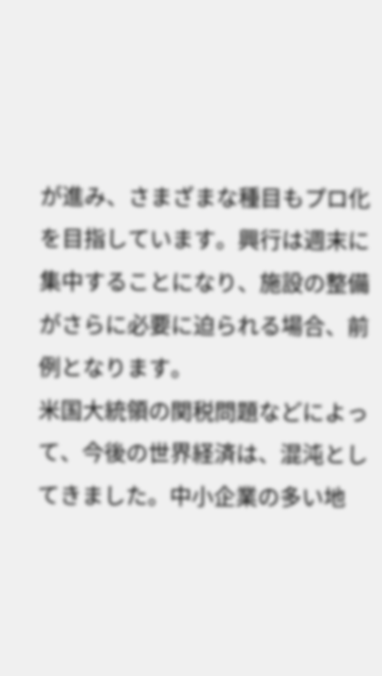が進み、さまざまな種目もプロ化を目指しています。興行は週末に集中することになり、施設の整備がさらに必要に迫られる場合、前例となります。
米国大統領の関税問題などによって、今後の世界経済は、混沌としてきました。中小企業の多い地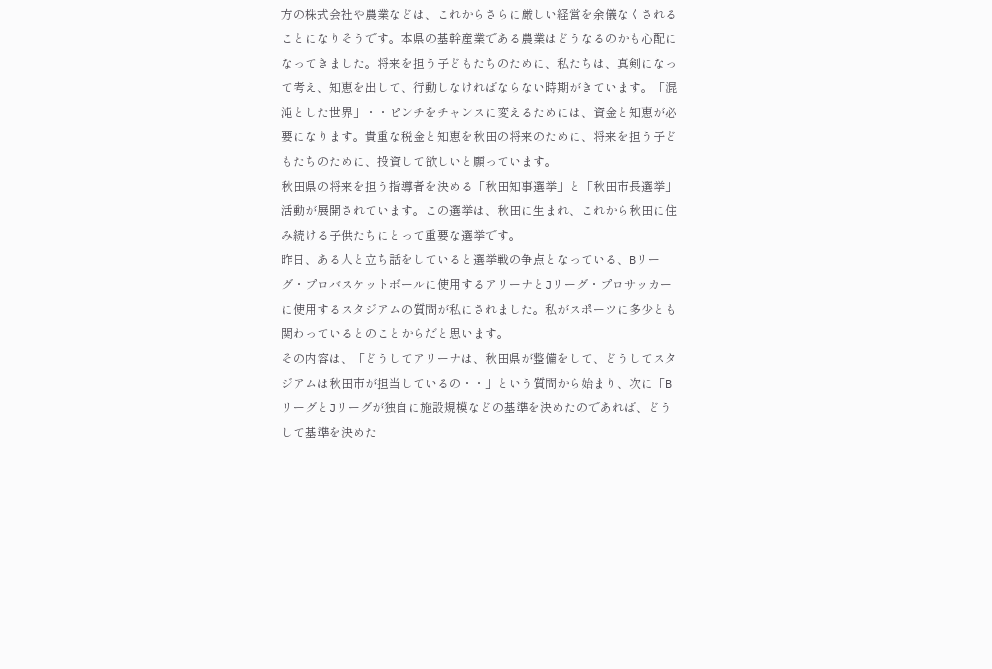方の株式会社や農業などは、これからさらに厳しい経営を余儀なくされることになりそうです。本県の基幹産業である農業はどうなるのかも心配になってきました。将来を担う子どもたちのために、私たちは、真剣になって考え、知恵を出して、行動しなければならない時期がきています。「混沌とした世界」・・ピンチをチャンスに変えるためには、資金と知恵が必要になります。貴重な税金と知恵を秋田の将来のために、将来を担う子どもたちのために、投資して欲しいと願っています。
秋田県の将来を担う指導者を決める「秋田知事選挙」と「秋田市長選挙」活動が展開されています。この選挙は、秋田に生まれ、これから秋田に住み続ける子供たちにとって重要な選挙です。
昨日、ある人と立ち話をしていると選挙戦の争点となっている、Bリーグ・プロバスケットボールに使用するアリーナとJリーグ・プロサッカーに使用するスタジアムの質問が私にされました。私がスポーツに多少とも関わっているとのことからだと思います。
その内容は、「どうしてアリーナは、秋田県が整備をして、どうしてスタジアムは秋田市が担当しているの・・」という質問から始まり、次に「BリーグとJリーグが独自に施設規模などの基準を決めたのであれば、どうして基準を決めた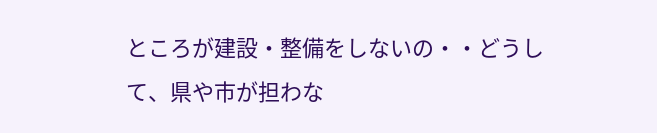ところが建設・整備をしないの・・どうして、県や市が担わな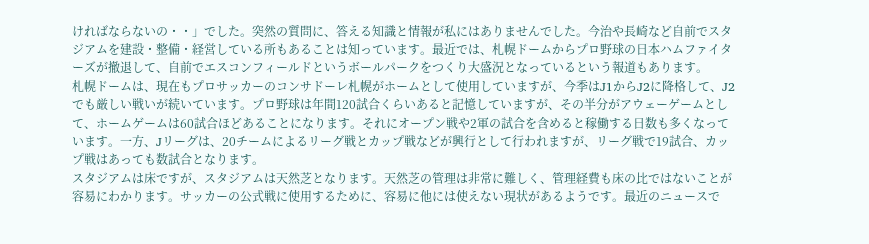ければならないの・・」でした。突然の質問に、答える知識と情報が私にはありませんでした。今治や長崎など自前でスタジアムを建設・整備・経営している所もあることは知っています。最近では、札幌ドームからプロ野球の日本ハムファイターズが撤退して、自前でエスコンフィールドというボールパークをつくり大盛況となっているという報道もあります。
札幌ドームは、現在もプロサッカーのコンサドーレ札幌がホームとして使用していますが、今季はJ1からJ2に降格して、J2でも厳しい戦いが続いています。プロ野球は年間120試合くらいあると記憶していますが、その半分がアウェーゲームとして、ホームゲームは60試合ほどあることになります。それにオープン戦や2軍の試合を含めると稼働する日数も多くなっています。一方、Jリーグは、20チームによるリーグ戦とカップ戦などが興行として行われますが、リーグ戦で19試合、カップ戦はあっても数試合となります。
スタジアムは床ですが、スタジアムは天然芝となります。天然芝の管理は非常に難しく、管理経費も床の比ではないことが容易にわかります。サッカーの公式戦に使用するために、容易に他には使えない現状があるようです。最近のニュースで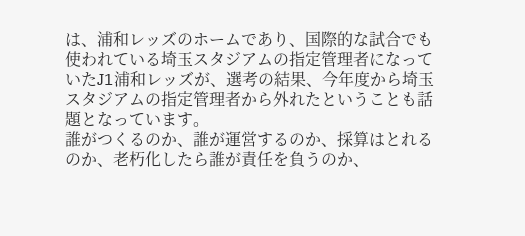は、浦和レッズのホームであり、国際的な試合でも使われている埼玉スタジアムの指定管理者になっていたJ1浦和レッズが、選考の結果、今年度から埼玉スタジアムの指定管理者から外れたということも話題となっています。
誰がつくるのか、誰が運営するのか、採算はとれるのか、老朽化したら誰が責任を負うのか、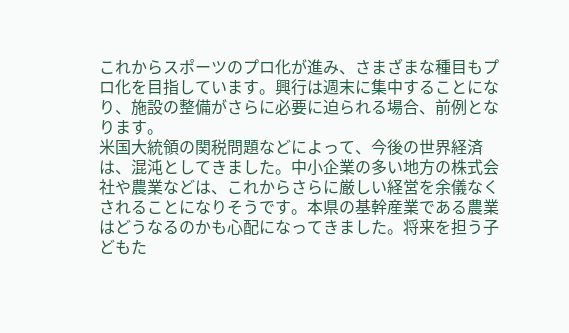これからスポーツのプロ化が進み、さまざまな種目もプロ化を目指しています。興行は週末に集中することになり、施設の整備がさらに必要に迫られる場合、前例となります。
米国大統領の関税問題などによって、今後の世界経済は、混沌としてきました。中小企業の多い地方の株式会社や農業などは、これからさらに厳しい経営を余儀なくされることになりそうです。本県の基幹産業である農業はどうなるのかも心配になってきました。将来を担う子どもた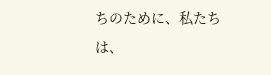ちのために、私たちは、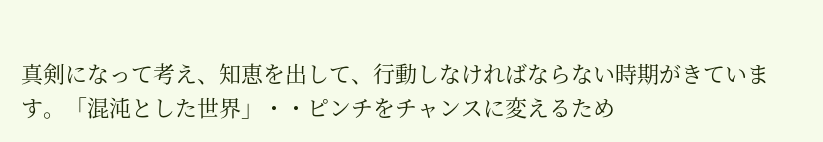真剣になって考え、知恵を出して、行動しなければならない時期がきています。「混沌とした世界」・・ピンチをチャンスに変えるため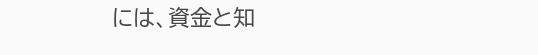には、資金と知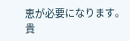恵が必要になります。貴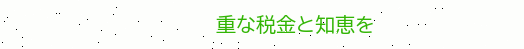重な税金と知恵を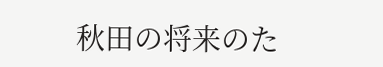秋田の将来のた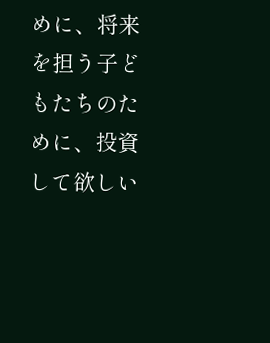めに、将来を担う子どもたちのために、投資して欲しい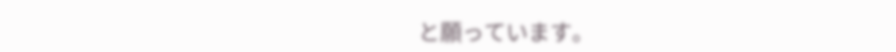と願っています。